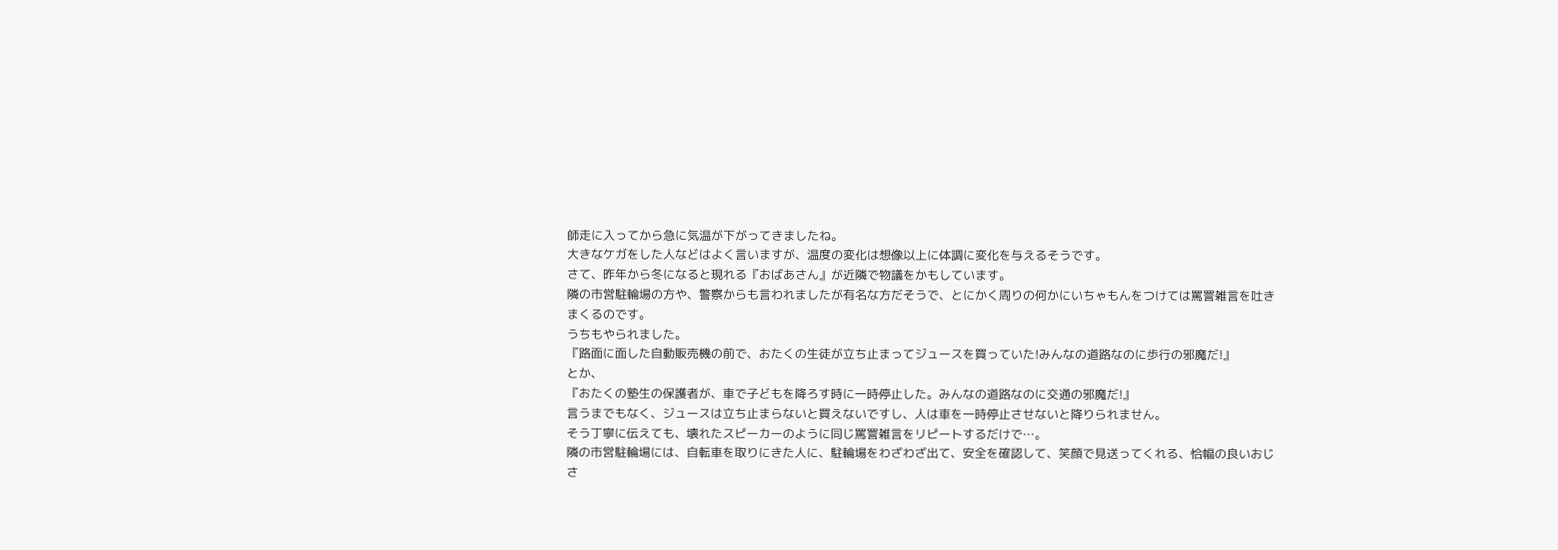師走に入ってから急に気温が下がってきましたね。
大きなケガをした人などはよく言いますが、温度の変化は想像以上に体調に変化を与えるそうです。
さて、昨年から冬になると現れる『おばあさん』が近隣で物議をかもしています。
隣の市営駐輪場の方や、警察からも言われましたが有名な方だそうで、とにかく周りの何かにいちゃもんをつけては罵詈雑言を吐きまくるのです。
うちもやられました。
『路面に面した自動販売機の前で、おたくの生徒が立ち止まってジュースを買っていた!みんなの道路なのに歩行の邪魔だ!』
とか、
『おたくの塾生の保護者が、車で子どもを降ろす時に一時停止した。みんなの道路なのに交通の邪魔だ!』
言うまでもなく、ジュースは立ち止まらないと買えないですし、人は車を一時停止させないと降りられません。
そう丁寧に伝えても、壊れたスピーカーのように同じ罵詈雑言をリピートするだけで…。
隣の市営駐輪場には、自転車を取りにきた人に、駐輪場をわざわざ出て、安全を確認して、笑顔で見送ってくれる、恰幅の良いおじさ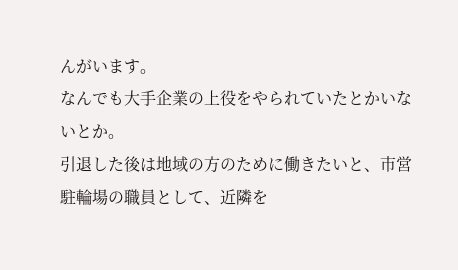んがいます。
なんでも大手企業の上役をやられていたとかいないとか。
引退した後は地域の方のために働きたいと、市営駐輪場の職員として、近隣を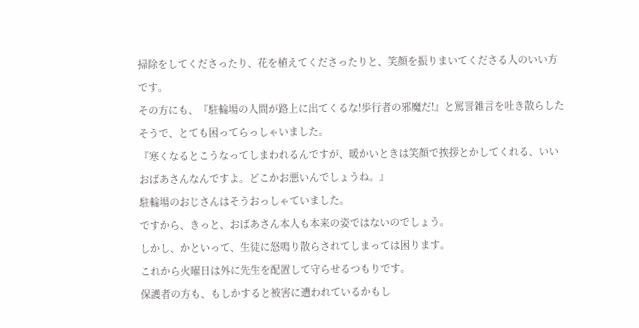掃除をしてくださったり、花を植えてくださったりと、笑顔を振りまいてくださる人のいい方です。
その方にも、『駐輪場の人間が路上に出てくるな!歩行者の邪魔だ!』と罵詈雑言を吐き散らしたそうで、とても困ってらっしゃいました。
『寒くなるとこうなってしまわれるんですが、暖かいときは笑顔で挨拶とかしてくれる、いいおばあさんなんですよ。どこかお悪いんでしょうね。』
駐輪場のおじさんはそうおっしゃていました。
ですから、きっと、おばあさん本人も本来の姿ではないのでしょう。
しかし、かといって、生徒に怒鳴り散らされてしまっては困ります。
これから火曜日は外に先生を配置して守らせるつもりです。
保護者の方も、もしかすると被害に遭われているかもし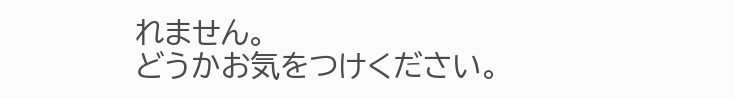れません。
どうかお気をつけください。